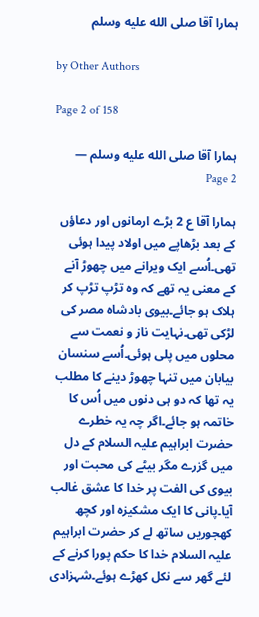ہمارا آقا صلى الله عليه وسلم

by Other Authors

Page 2 of 158

ہمارا آقا صلى الله عليه وسلم — Page 2

ہمارا آقا ع 2 بڑے ارمانوں اور دعاؤں کے بعد بڑھاپے میں اولاد پیدا ہوئی تھی۔اُسے ایک ویرانے میں چھوڑ آنے کے معنی یہ تھے کہ وہ تڑپ تڑپ کر ہلاک ہو جائے۔بیوی بادشاہ مصر کی لڑکی تھی۔نہایت ناز و نعمت سے محلوں میں پلی ہوئی۔اُسے سنسان بیابان میں تنہا چھوڑ دینے کا مطلب یہ تھا کہ دو ہی دنوں میں اُس کا خاتمہ ہو جائے۔اگر چہ یہ خطرے حضرت ابراہیم علیہ السلام کے دل میں گزرے مگر بیٹے کی محبت اور بیوی کی الفت پر خدا کا عشق غالب آیا۔پانی کا ایک مشکیزہ اور کچھ کھجوریں ساتھ لے کر حضرت ابراہیم علیہ السلام خدا کا حکم پورا کرنے کے لئے گھر سے نکل کھڑے ہوئے۔شہزادی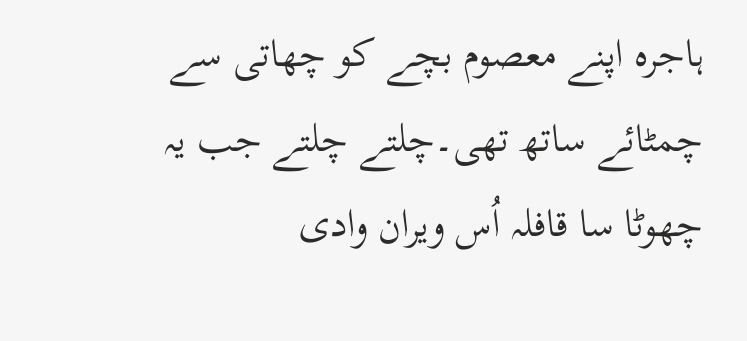ہاجرہ اپنے معصوم بچے کو چھاتی سے چمٹائے ساتھ تھی۔چلتے چلتے جب یہ چھوٹا سا قافلہ اُس ویران وادی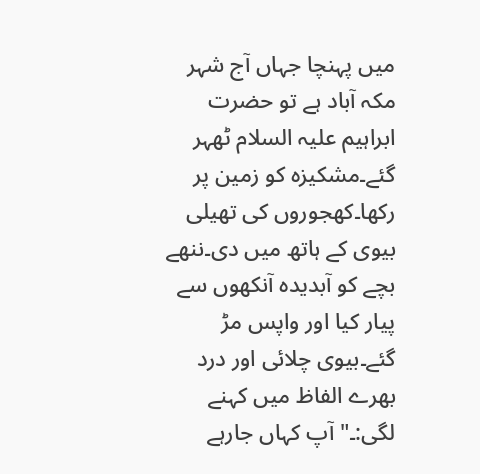میں پہنچا جہاں آج شہر مکہ آباد ہے تو حضرت ابراہیم علیہ السلام ٹھہر گئے۔مشکیزہ کو زمین پر رکھا۔کھجوروں کی تھیلی بیوی کے ہاتھ میں دی۔ننھے بچے کو آبدیدہ آنکھوں سے پیار کیا اور واپس مڑ گئے۔بیوی چلائی اور درد بھرے الفاظ میں کہنے لگی:۔" آپ کہاں جارہے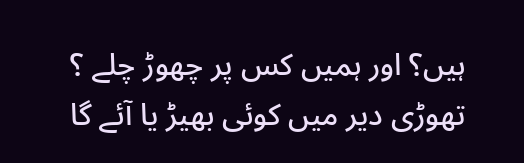ہیں؟ اور ہمیں کس پر چھوڑ چلے ؟ تھوڑی دیر میں کوئی بھیڑ یا آئے گا